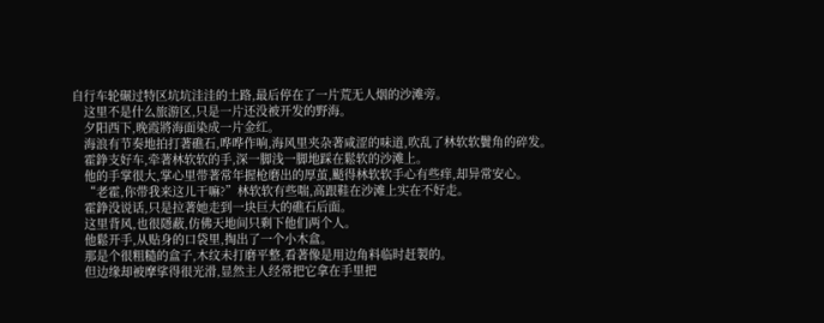自行车轮碾过特区坑坑洼洼的土路,最后停在了一片荒无人烟的沙滩旁。
    这里不是什么旅游区,只是一片还没被开发的野海。
    夕阳西下,晚霞將海面染成一片金红。
    海浪有节奏地拍打著礁石,哗哗作响,海风里夹杂著咸涩的味道,吹乱了林软软鬢角的碎发。
    霍錚支好车,牵著林软软的手,深一脚浅一脚地踩在鬆软的沙滩上。
    他的手掌很大,掌心里带著常年握枪磨出的厚茧,颳得林软软手心有些痒,却异常安心。
    “老霍,你带我来这儿干嘛?”林软软有些喘,高跟鞋在沙滩上实在不好走。
    霍錚没说话,只是拉著她走到一块巨大的礁石后面。
    这里背风,也很隱蔽,仿佛天地间只剩下他们两个人。
    他鬆开手,从贴身的口袋里,掏出了一个小木盒。
    那是个很粗糙的盒子,木纹未打磨平整,看著像是用边角料临时赶製的。
    但边缘却被摩挲得很光滑,显然主人经常把它拿在手里把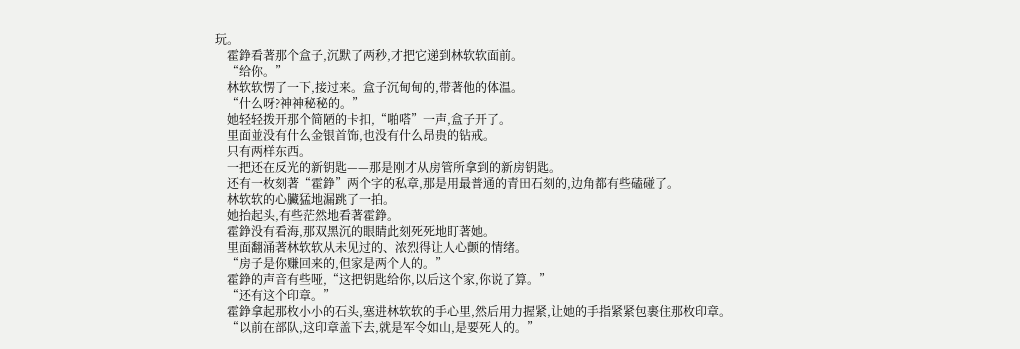玩。
    霍錚看著那个盒子,沉默了两秒,才把它递到林软软面前。
    “给你。”
    林软软愣了一下,接过来。盒子沉甸甸的,带著他的体温。
    “什么呀?神神秘秘的。”
    她轻轻拨开那个简陋的卡扣,“啪嗒”一声,盒子开了。
    里面並没有什么金银首饰,也没有什么昂贵的钻戒。
    只有两样东西。
    一把还在反光的新钥匙——那是刚才从房管所拿到的新房钥匙。
    还有一枚刻著“霍錚”两个字的私章,那是用最普通的青田石刻的,边角都有些磕碰了。
    林软软的心臟猛地漏跳了一拍。
    她抬起头,有些茫然地看著霍錚。
    霍錚没有看海,那双黑沉的眼睛此刻死死地盯著她。
    里面翻涌著林软软从未见过的、浓烈得让人心颤的情绪。
    “房子是你赚回来的,但家是两个人的。”
    霍錚的声音有些哑,“这把钥匙给你,以后这个家,你说了算。”
    “还有这个印章。”
    霍錚拿起那枚小小的石头,塞进林软软的手心里,然后用力握紧,让她的手指紧紧包裹住那枚印章。
    “以前在部队,这印章盖下去,就是军令如山,是要死人的。”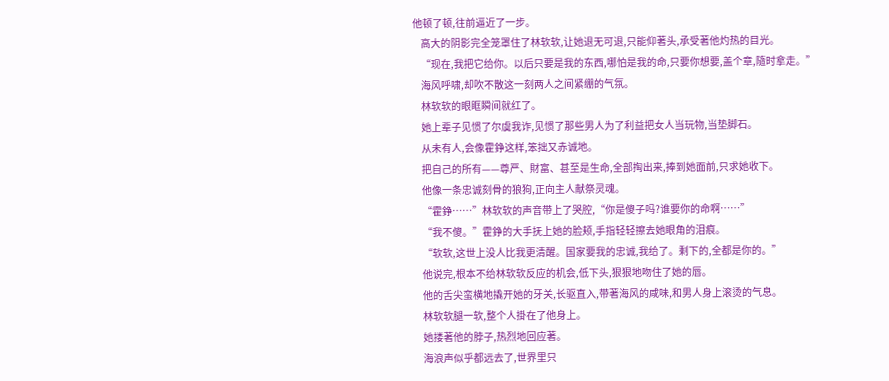他顿了顿,往前逼近了一步。
    高大的阴影完全笼罩住了林软软,让她退无可退,只能仰著头,承受著他灼热的目光。
    “现在,我把它给你。以后只要是我的东西,哪怕是我的命,只要你想要,盖个章,隨时拿走。”
    海风呼啸,却吹不散这一刻两人之间紧绷的气氛。
    林软软的眼眶瞬间就红了。
    她上辈子见惯了尔虞我诈,见惯了那些男人为了利益把女人当玩物,当垫脚石。
    从未有人,会像霍錚这样,笨拙又赤诚地。
    把自己的所有——尊严、財富、甚至是生命,全部掏出来,捧到她面前,只求她收下。
    他像一条忠诚刻骨的狼狗,正向主人献祭灵魂。
    “霍錚……”林软软的声音带上了哭腔,“你是傻子吗?谁要你的命啊……”
    “我不傻。”霍錚的大手抚上她的脸颊,手指轻轻擦去她眼角的泪痕。
    “软软,这世上没人比我更清醒。国家要我的忠诚,我给了。剩下的,全都是你的。”
    他说完,根本不给林软软反应的机会,低下头,狠狠地吻住了她的唇。
    他的舌尖蛮横地撬开她的牙关,长驱直入,带著海风的咸味,和男人身上滚烫的气息。
    林软软腿一软,整个人掛在了他身上。
    她搂著他的脖子,热烈地回应著。
    海浪声似乎都远去了,世界里只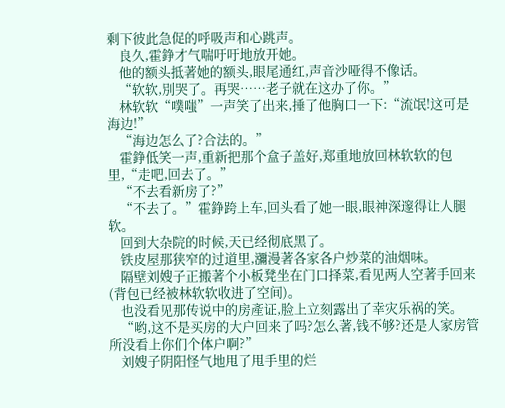剩下彼此急促的呼吸声和心跳声。
    良久,霍錚才气喘吁吁地放开她。
    他的额头抵著她的额头,眼尾通红,声音沙哑得不像话。
    “软软,別哭了。再哭……老子就在这办了你。”
    林软软“噗嗤”一声笑了出来,捶了他胸口一下:“流氓!这可是海边!”
    “海边怎么了?合法的。”
    霍錚低笑一声,重新把那个盒子盖好,郑重地放回林软软的包里,“走吧,回去了。”
    “不去看新房了?”
    “不去了。”霍錚跨上车,回头看了她一眼,眼神深邃得让人腿软。
    回到大杂院的时候,天已经彻底黑了。
    铁皮屋那狭窄的过道里,瀰漫著各家各户炒菜的油烟味。
    隔壁刘嫂子正搬著个小板凳坐在门口择菜,看见两人空著手回来(背包已经被林软软收进了空间)。
    也没看见那传说中的房產证,脸上立刻露出了幸灾乐祸的笑。
    “哟,这不是买房的大户回来了吗?怎么著,钱不够?还是人家房管所没看上你们个体户啊?”
    刘嫂子阴阳怪气地甩了甩手里的烂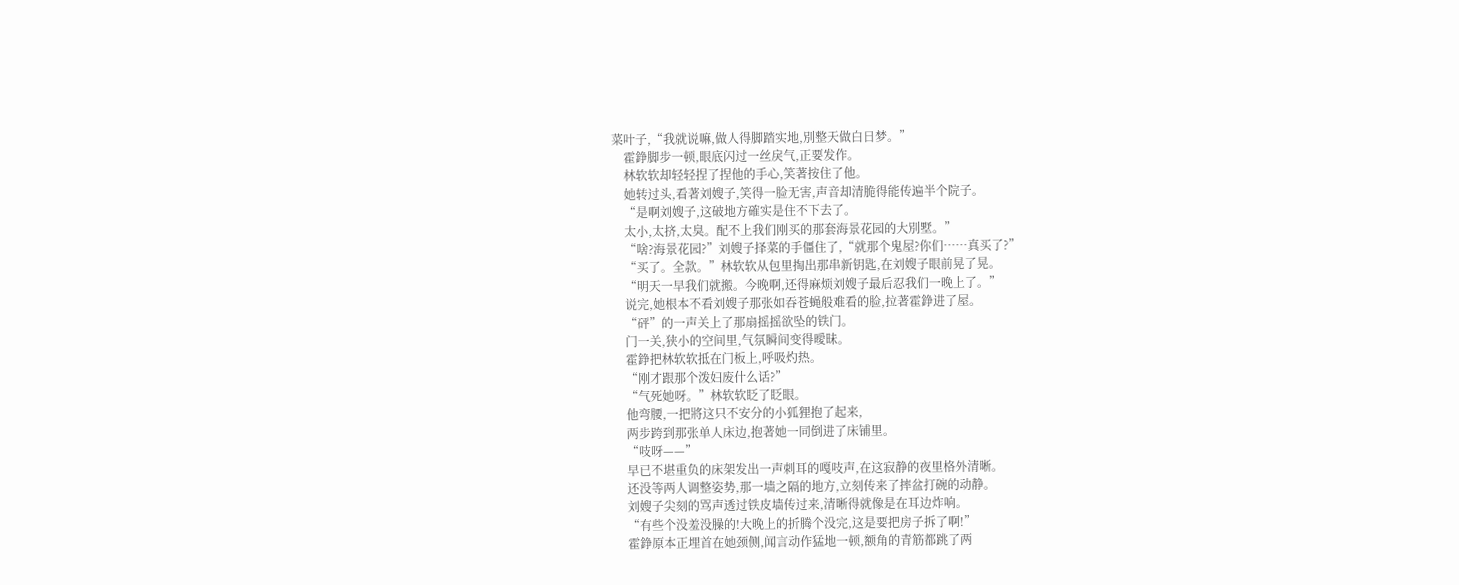菜叶子,“我就说嘛,做人得脚踏实地,別整天做白日梦。”
    霍錚脚步一顿,眼底闪过一丝戾气,正要发作。
    林软软却轻轻捏了捏他的手心,笑著按住了他。
    她转过头,看著刘嫂子,笑得一脸无害,声音却清脆得能传遍半个院子。
    “是啊刘嫂子,这破地方確实是住不下去了。
    太小,太挤,太臭。配不上我们刚买的那套海景花园的大別墅。”
    “啥?海景花园?”刘嫂子择菜的手僵住了,“就那个鬼屋?你们……真买了?”
    “买了。全款。”林软软从包里掏出那串新钥匙,在刘嫂子眼前晃了晃。
    “明天一早我们就搬。今晚啊,还得麻烦刘嫂子最后忍我们一晚上了。”
    说完,她根本不看刘嫂子那张如吞苍蝇般难看的脸,拉著霍錚进了屋。
    “砰”的一声关上了那扇摇摇欲坠的铁门。
    门一关,狭小的空间里,气氛瞬间变得曖昧。
    霍錚把林软软抵在门板上,呼吸灼热。
    “刚才跟那个泼妇废什么话?”
    “气死她呀。”林软软眨了眨眼。
    他弯腰,一把將这只不安分的小狐狸抱了起来,
    两步跨到那张单人床边,抱著她一同倒进了床铺里。
    “吱呀——”
    早已不堪重负的床架发出一声刺耳的嘎吱声,在这寂静的夜里格外清晰。
    还没等两人调整姿势,那一墙之隔的地方,立刻传来了摔盆打碗的动静。
    刘嫂子尖刻的骂声透过铁皮墙传过来,清晰得就像是在耳边炸响。
    “有些个没羞没臊的!大晚上的折腾个没完,这是要把房子拆了啊!”
    霍錚原本正埋首在她颈侧,闻言动作猛地一顿,额角的青筋都跳了两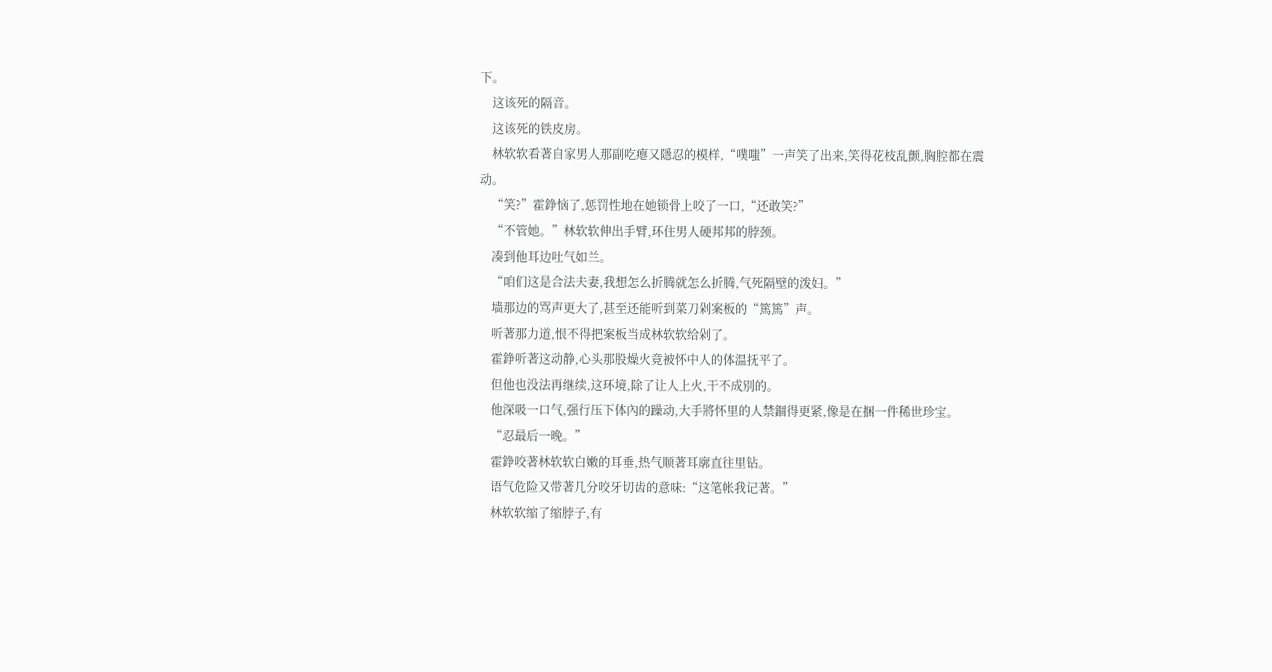下。
    这该死的隔音。
    这该死的铁皮房。
    林软软看著自家男人那副吃瘪又隱忍的模样,“噗嗤”一声笑了出来,笑得花枝乱颤,胸腔都在震动。
    “笑?”霍錚恼了,惩罚性地在她锁骨上咬了一口,“还敢笑?”
    “不管她。”林软软伸出手臂,环住男人硬邦邦的脖颈。
    凑到他耳边吐气如兰。
    “咱们这是合法夫妻,我想怎么折腾就怎么折腾,气死隔壁的泼妇。”
    墙那边的骂声更大了,甚至还能听到菜刀剁案板的“篤篤”声。
    听著那力道,恨不得把案板当成林软软给剁了。
    霍錚听著这动静,心头那股燥火竟被怀中人的体温抚平了。
    但他也没法再继续,这环境,除了让人上火,干不成別的。
    他深吸一口气,强行压下体內的躁动,大手將怀里的人禁錮得更紧,像是在捆一件稀世珍宝。
    “忍最后一晚。”
    霍錚咬著林软软白嫩的耳垂,热气顺著耳廓直往里钻。
    语气危险又带著几分咬牙切齿的意味:“这笔帐我记著。”
    林软软缩了缩脖子,有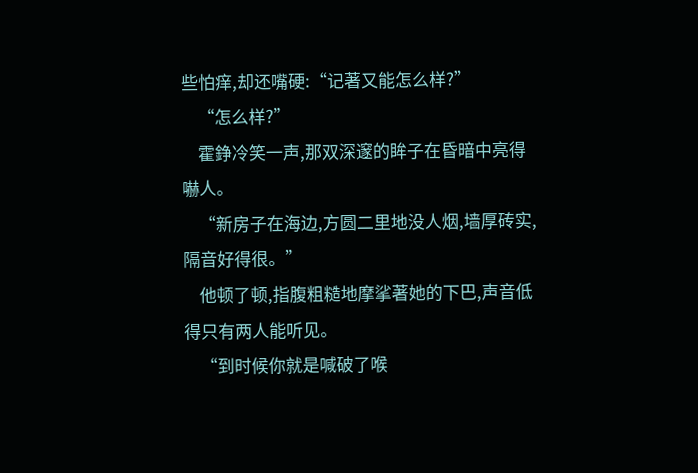些怕痒,却还嘴硬:“记著又能怎么样?”
    “怎么样?”
    霍錚冷笑一声,那双深邃的眸子在昏暗中亮得嚇人。
    “新房子在海边,方圆二里地没人烟,墙厚砖实,隔音好得很。”
    他顿了顿,指腹粗糙地摩挲著她的下巴,声音低得只有两人能听见。
    “到时候你就是喊破了喉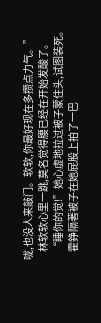咙,也没人来敲门。软软,你最好现在多攒点力气。”
    林软软心里一跳,莫名觉得腰已经在开始发酸了。
    “睡你的觉!”她心虚地拉过被子蒙住头,试图装死。
    霍錚隔著被子在她屁股上拍了一巴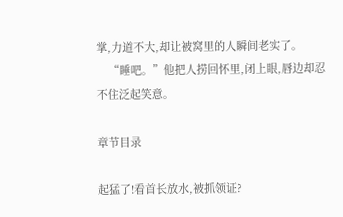掌,力道不大,却让被窝里的人瞬间老实了。
    “睡吧。”他把人捞回怀里,闭上眼,唇边却忍不住泛起笑意。

章节目录

起猛了!看首长放水,被抓领证?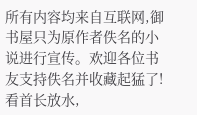所有内容均来自互联网,御书屋只为原作者佚名的小说进行宣传。欢迎各位书友支持佚名并收藏起猛了!看首长放水,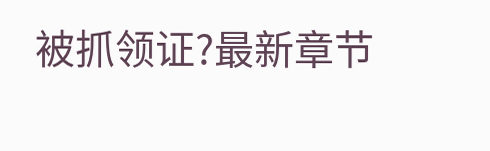被抓领证?最新章节